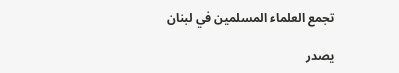تجمع العلماء المسلمين في لبنان

يصدر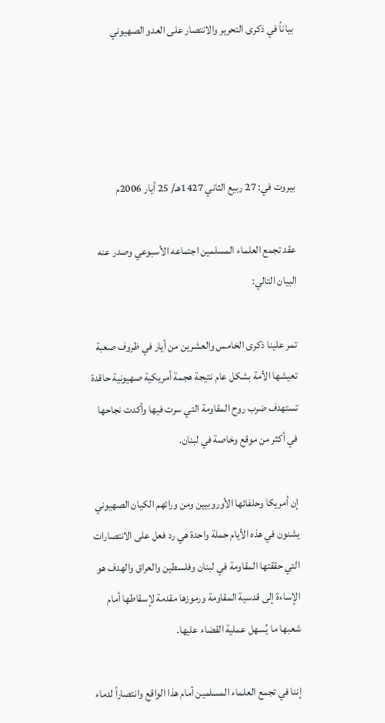بياناً في ذكرى التحرير والانتصار على العدو الصهيوني




بيروت في: 27 ربيع الثاني 1427هـ/ 25 أيار 2006م

عقد تجمع العلماء المسلمين اجتماعه الأسبوعي وصدر عنه البيان التالي:

تمر علينا ذكرى الخامس والعشرين من أيار في ظروف صعبة تعيشها الأمة بشكل عام نتيجة هجمة أمريكية صهيونية حاقدة تستهدف ضرب روح المقاومة التي سرت فيها وأكدت نجاحها في أكثر من موقع وخاصة في لبنان.

إن أمريكا وحلفائها الأوروبيين ومن ورائهم الكيان الصهيوني يشنون في هذه الأيام حملة واحدة هي رد فعل على الانتصارات التي حققتها المقاومة في لبنان وفلسطين والعراق والهدف هو الإساءة إلى قدسية المقاومة ورموزها مقدمة لإسقاطها أمام شعبها ما يُسهل عملية القضاء عليها.

إننا في تجمع العلماء المسلمين أمام هذا الواقع وانتصاراً لدماء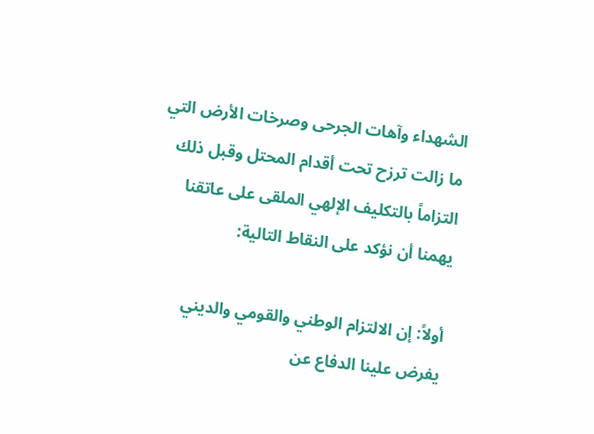الشهداء وآهات الجرحى وصرخات الأرض التي ما زالت ترزح تحت أقدام المحتل وقبل ذلك التزاماً بالتكليف الإلهي الملقى على عاتقنا يهمنا أن نؤكد على النقاط التالية:

أولاً: إن الالتزام الوطني والقومي والديني يفرض علينا الدفاع عن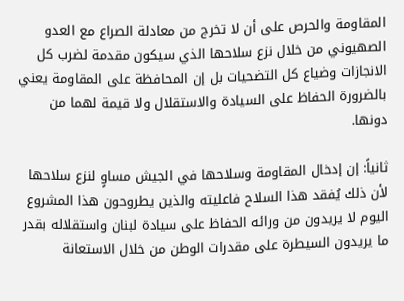المقاومة والحرص على أن لا تخرج من معادلة الصراع مع العدو الصهيوني من خلال نزع سلاحها الذي سيكون مقدمة لضرب كل الانجازات وضياع كل التضحيات بل إن المحافظة على المقاومة يعني بالضرورة الحفاظ على السيادة والاستقلال ولا قيمة لهما من دونها.

ثانياً: إن إدخال المقاومة وسلاحها في الجيش مساوٍ لنزع سلاحها لأن ذلك يُفقد هذا السلاح فاعليته والذين يطروحون هذا المشروع اليوم لا يريدون من ورائه الحفاظ على سيادة لبنان واستقلاله بقدر ما يريدون السيطرة على مقدرات الوطن من خلال الاستعانة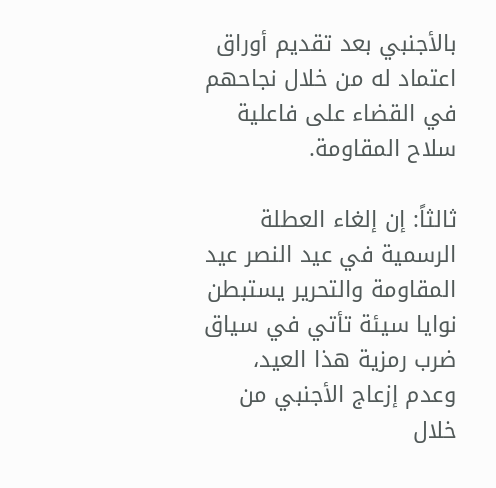بالأجنبي بعد تقديم أوراق اعتماد له من خلال نجاحهم في القضاء على فاعلية سلاح المقاومة.

ثالثاً: إن إلغاء العطلة الرسمية في عيد النصر عيد المقاومة والتحرير يستبطن نوايا سيئة تأتي في سياق ضرب رمزية هذا العيد، وعدم إزعاج الأجنبي من خلال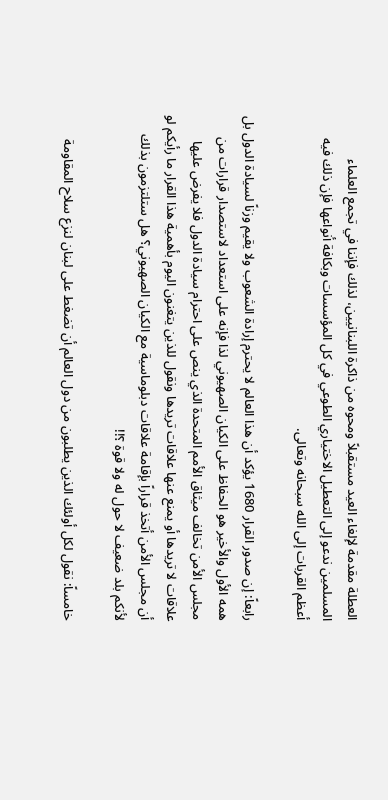العطلة مقدمة لإلغاء العيد مستقبلاً ومحوه من ذاكرة اللبنانيين، لذلك فإننا في تجمع العلماء المسلمين ندعو إلى التعطيل الاختياري الطوعي في كل المؤسسات وبكافة أنواعها فإن ذلك فيه أعظم القربات إلى الله سبحانه وتعالى.

رابعاً: إن صدور القرار 1680 يؤكد أن هذا العالم لا يحترم إرادة الشعوب ولا يقيم وزناً لسيادة الدول بل همه الأول والأخير هو الحفاظ على الكيان الصهيوني لذا فإنه على استعداد لاستصدار قرارات من مجلس الأمن تخالف ميثاق الأمم المتحدة الذي ينص على احترام سيادة الدول فلا يفرض عليها علاقات لا تريدها أو يمنع عنها علاقات تريدها ونقول للذين يتغنون اليوم بأهمية هذا القرار ما رأيكم لو أن مجلس الأمن أتخذ قراراً بإقامة علاقات دبلوماسية مع الكيان الصهيوني؟ هل ستلتزمون بذلك لأنكم بلد ضعيف لا حول له ولا قوة ؟!!

خامساً: نقول لكل أولئك الذين يطلبون من دول العالم أن تضغط على لبنان لنزع سلاح المقاومة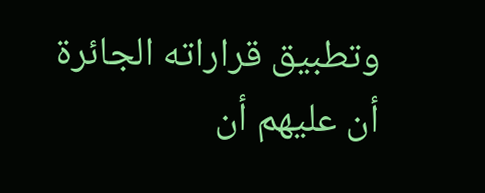وتطبيق قراراته الجائرة أن عليهم أن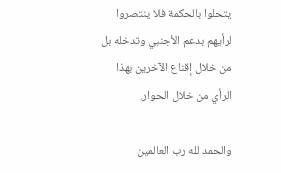يتحلوا بالحكمة فلا ينتصروا لرأيهم بدعم الأجنبي وتدخله بل من خلال إقناع الآخرين بهذا الرأي من خلال الحوار.

والحمد لله رب العالمين